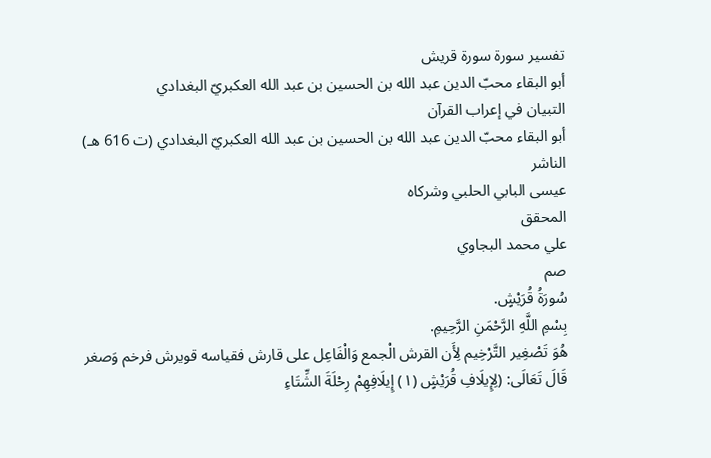تفسير سورة سورة قريش
أبو البقاء محبّ الدين عبد الله بن الحسين بن عبد الله العكبريّ البغدادي
التبيان في إعراب القرآن
أبو البقاء محبّ الدين عبد الله بن الحسين بن عبد الله العكبريّ البغدادي (ت 616 هـ)
الناشر
عيسى البابي الحلبي وشركاه
المحقق
علي محمد البجاوي
صم
سُورَةُ قُرَيْشٍ.
بِسْمِ اللَّهِ الرَّحْمَنِ الرَّحِيمِ.
هُوَ تَصْغِير التَّرْخِيم لِأَن القرش الْجمع وَالْفَاعِل على قارش فقياسه قويرش فرخم وَصغر
قَالَ تَعَالَى: (لِإِيلَافِ قُرَيْشٍ (١) إِيلَافِهِمْ رِحْلَةَ الشِّتَاءِ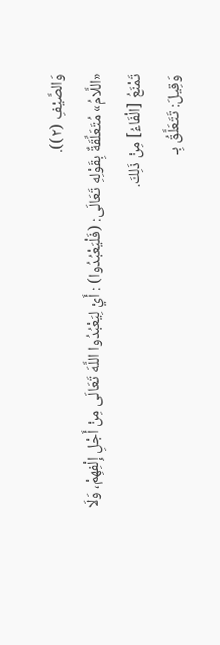وَالصَّيْفِ (٢)).
«اللَّامُ» مُتَعَلِّقَةٌ بِقَوْلِهِ تَعَالَى: (فَلْيَعْبُدُوا) : أَيْ لِيَعْبُدُوا اللَّهَ تَعَالَى مِنْ أَجْلِ إِلْفِهِمْ، وَلَا تَمْنَعُ [الْفَاءُ] مِنْ ذَلِكَ.
وَقِيلَ: تَتَعَلَّقُ بِـ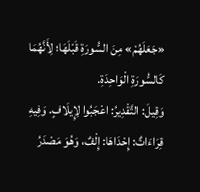«جَعَلَهُمْ» مِنَ السُّورَةِ قَبْلَهَا؛ لِأَنَّهُمَا كَالسُّورَةِ الْوَاحِدَةِ.
وَقِيلَ: التَّقْدِيرُ: اعْجَبُوا لِإِيلَافٍ. وَفِيهِ قِرَاءَاتٌ: إِحْدَاهَا: إِلْفٌ، وَهُوَ مَصْدَرُ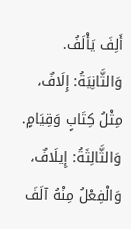أَلِفَ يَأْلَفُ. وَالثَّانِيَةُ: إِلَافٌ، مِثْلُ كِتَابٍ وَقِيَامٍ. وَالثَّالِثَةُ: إِيلَافٌ، وَالْفِعْلُ مِنْهُ آلَفَ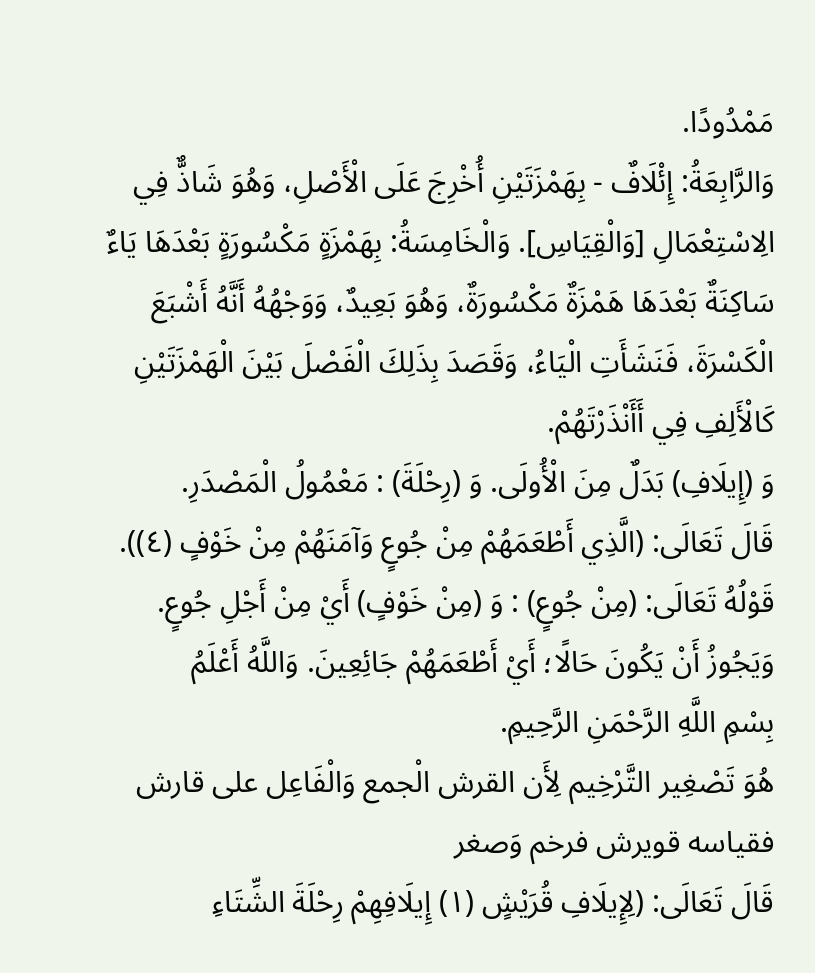مَمْدُودًا.
وَالرَّابِعَةُ: إِئْلَافٌ - بِهَمْزَتَيْنِ أُخْرِجَ عَلَى الْأَصْلِ، وَهُوَ شَاذٌّ فِي الِاسْتِعْمَالِ [وَالْقِيَاسِ]. وَالْخَامِسَةُ: بِهَمْزَةٍ مَكْسُورَةٍ بَعْدَهَا يَاءٌ سَاكِنَةٌ بَعْدَهَا هَمْزَةٌ مَكْسُورَةٌ، وَهُوَ بَعِيدٌ، وَوَجْهُهُ أَنَّهُ أَشْبَعَ الْكَسْرَةَ، فَنَشَأَتِ الْيَاءُ، وَقَصَدَ بِذَلِكَ الْفَصْلَ بَيْنَ الْهَمْزَتَيْنِ كَالْأَلِفِ فِي أَأَنْذَرْتَهُمْ.
وَ (إِيلَافِ) بَدَلٌ مِنَ الْأُولَى. وَ (رِحْلَةَ) : مَعْمُولُ الْمَصْدَرِ.
قَالَ تَعَالَى: (الَّذِي أَطْعَمَهُمْ مِنْ جُوعٍ وَآمَنَهُمْ مِنْ خَوْفٍ (٤)).
قَوْلُهُ تَعَالَى: (مِنْ جُوعٍ) : وَ (مِنْ خَوْفٍ) أَيْ مِنْ أَجْلِ جُوعٍ.
وَيَجُوزُ أَنْ يَكُونَ حَالًا؛ أَيْ أَطْعَمَهُمْ جَائِعِينَ. وَاللَّهُ أَعْلَمُ
بِسْمِ اللَّهِ الرَّحْمَنِ الرَّحِيمِ.
هُوَ تَصْغِير التَّرْخِيم لِأَن القرش الْجمع وَالْفَاعِل على قارش فقياسه قويرش فرخم وَصغر
قَالَ تَعَالَى: (لِإِيلَافِ قُرَيْشٍ (١) إِيلَافِهِمْ رِحْلَةَ الشِّتَاءِ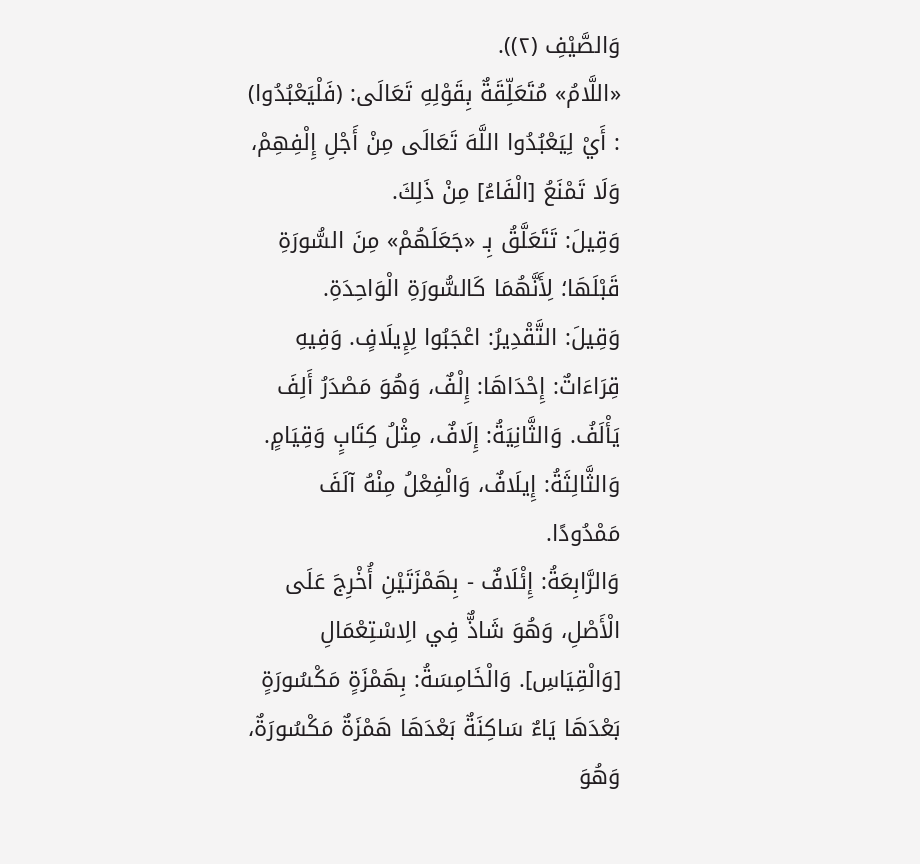وَالصَّيْفِ (٢)).
«اللَّامُ» مُتَعَلِّقَةٌ بِقَوْلِهِ تَعَالَى: (فَلْيَعْبُدُوا) : أَيْ لِيَعْبُدُوا اللَّهَ تَعَالَى مِنْ أَجْلِ إِلْفِهِمْ، وَلَا تَمْنَعُ [الْفَاءُ] مِنْ ذَلِكَ.
وَقِيلَ: تَتَعَلَّقُ بِـ «جَعَلَهُمْ» مِنَ السُّورَةِ قَبْلَهَا؛ لِأَنَّهُمَا كَالسُّورَةِ الْوَاحِدَةِ.
وَقِيلَ: التَّقْدِيرُ: اعْجَبُوا لِإِيلَافٍ. وَفِيهِ قِرَاءَاتٌ: إِحْدَاهَا: إِلْفٌ، وَهُوَ مَصْدَرُ أَلِفَ يَأْلَفُ. وَالثَّانِيَةُ: إِلَافٌ، مِثْلُ كِتَابٍ وَقِيَامٍ. وَالثَّالِثَةُ: إِيلَافٌ، وَالْفِعْلُ مِنْهُ آلَفَ مَمْدُودًا.
وَالرَّابِعَةُ: إِئْلَافٌ - بِهَمْزَتَيْنِ أُخْرِجَ عَلَى الْأَصْلِ، وَهُوَ شَاذٌّ فِي الِاسْتِعْمَالِ [وَالْقِيَاسِ]. وَالْخَامِسَةُ: بِهَمْزَةٍ مَكْسُورَةٍ بَعْدَهَا يَاءٌ سَاكِنَةٌ بَعْدَهَا هَمْزَةٌ مَكْسُورَةٌ، وَهُوَ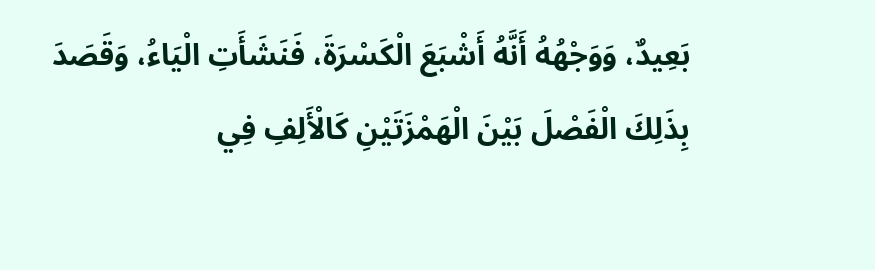بَعِيدٌ، وَوَجْهُهُ أَنَّهُ أَشْبَعَ الْكَسْرَةَ، فَنَشَأَتِ الْيَاءُ، وَقَصَدَ بِذَلِكَ الْفَصْلَ بَيْنَ الْهَمْزَتَيْنِ كَالْأَلِفِ فِي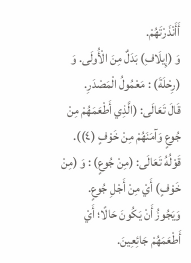أَأَنْذَرْتَهُمْ.
وَ (إِيلَافِ) بَدَلٌ مِنَ الْأُولَى. وَ (رِحْلَةَ) : مَعْمُولُ الْمَصْدَرِ.
قَالَ تَعَالَى: (الَّذِي أَطْعَمَهُمْ مِنْ جُوعٍ وَآمَنَهُمْ مِنْ خَوْفٍ (٤)).
قَوْلُهُ تَعَالَى: (مِنْ جُوعٍ) : وَ (مِنْ خَوْفٍ) أَيْ مِنْ أَجْلِ جُوعٍ.
وَيَجُوزُ أَنْ يَكُونَ حَالًا؛ أَيْ أَطْعَمَهُمْ جَائِعِينَ.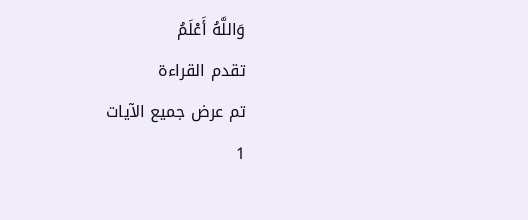وَاللَّهُ أَعْلَمُ
تقدم القراءة
تم عرض جميع الآيات
1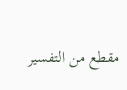مقطع من التفسير